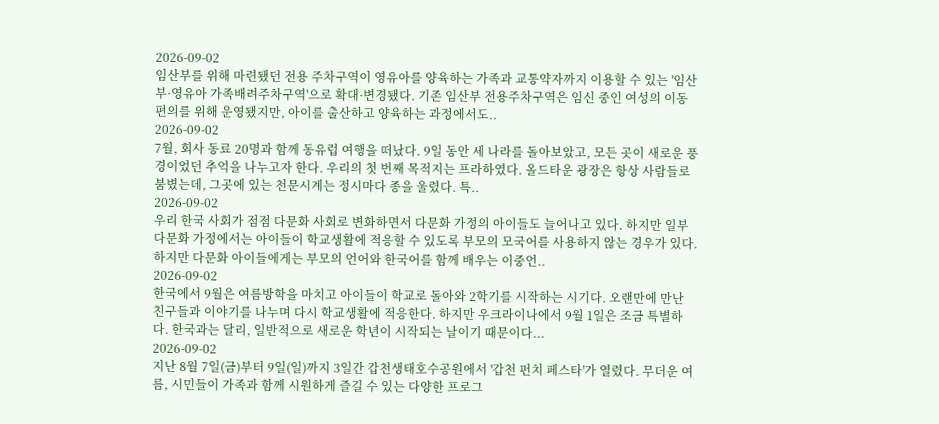2026-09-02
임산부를 위해 마련됐던 전용 주차구역이 영유아를 양육하는 가족과 교통약자까지 이용할 수 있는 '임산부·영유아 가족배려주차구역'으로 확대·변경됐다. 기존 임산부 전용주차구역은 임신 중인 여성의 이동 편의를 위해 운영됐지만, 아이를 출산하고 양육하는 과정에서도..
2026-09-02
7월, 회사 동료 20명과 함께 동유럽 여행을 떠났다. 9일 동안 세 나라를 돌아보았고, 모든 곳이 새로운 풍경이었던 추억을 나누고자 한다. 우리의 첫 번째 목적지는 프라하였다. 올드타운 광장은 항상 사람들로 붐볐는데, 그곳에 있는 천문시계는 정시마다 종을 울렸다. 특..
2026-09-02
우리 한국 사회가 점점 다문화 사회로 변화하면서 다문화 가정의 아이들도 늘어나고 있다. 하지만 일부 다문화 가정에서는 아이들이 학교생활에 적응할 수 있도록 부모의 모국어를 사용하지 않는 경우가 있다. 하지만 다문화 아이들에게는 부모의 언어와 한국어를 함께 배우는 이중언..
2026-09-02
한국에서 9월은 여름방학을 마치고 아이들이 학교로 돌아와 2학기를 시작하는 시기다. 오랜만에 만난 친구들과 이야기를 나누며 다시 학교생활에 적응한다. 하지만 우크라이나에서 9월 1일은 조금 특별하다. 한국과는 달리, 일반적으로 새로운 학년이 시작되는 날이기 때문이다...
2026-09-02
지난 8월 7일(금)부터 9일(일)까지 3일간 갑천생태호수공원에서 '갑천 펀치 페스타'가 열렸다. 무더운 여름, 시민들이 가족과 함께 시원하게 즐길 수 있는 다양한 프로그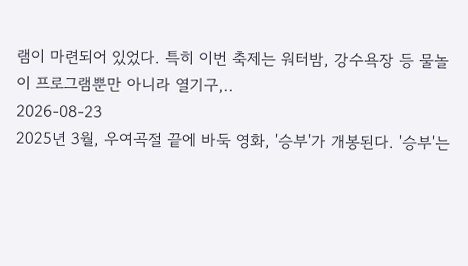램이 마련되어 있었다. 특히 이번 축제는 워터밤, 강수욕장 등 물놀이 프로그램뿐만 아니라 열기구,..
2026-08-23
2025년 3월, 우여곡절 끝에 바둑 영화, '승부'가 개봉된다. '승부'는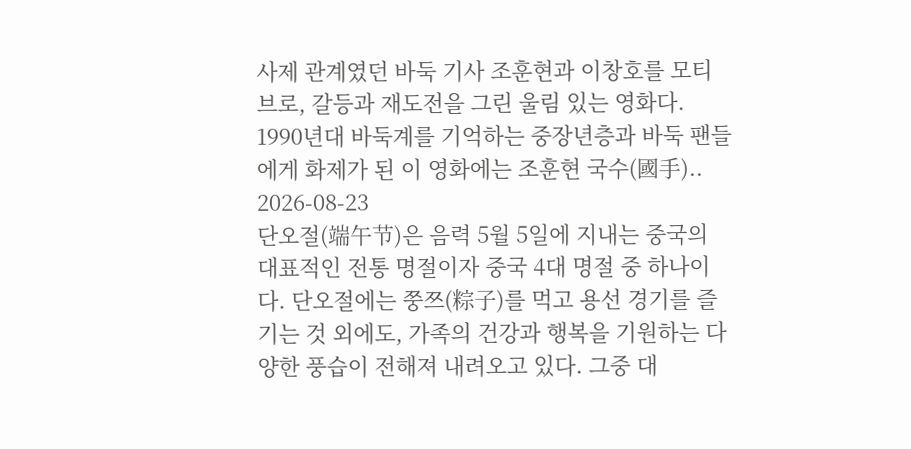사제 관계였던 바둑 기사 조훈현과 이창호를 모티브로, 갈등과 재도전을 그린 울림 있는 영화다. 1990년대 바둑계를 기억하는 중장년층과 바둑 팬들에게 화제가 된 이 영화에는 조훈현 국수(國手)..
2026-08-23
단오절(端午节)은 음력 5월 5일에 지내는 중국의 대표적인 전통 명절이자 중국 4대 명절 중 하나이다. 단오절에는 쭝쯔(粽子)를 먹고 용선 경기를 즐기는 것 외에도, 가족의 건강과 행복을 기원하는 다양한 풍습이 전해져 내려오고 있다. 그중 대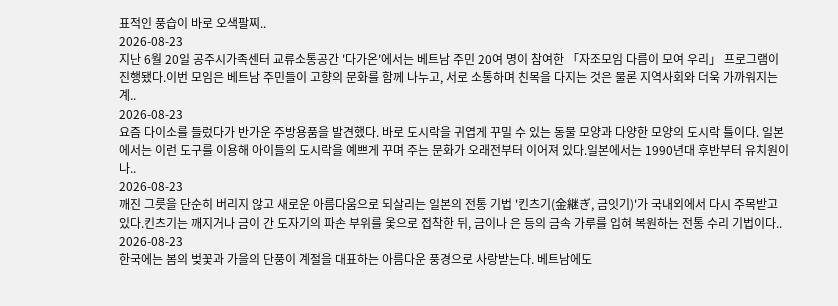표적인 풍습이 바로 오색팔찌..
2026-08-23
지난 6월 20일 공주시가족센터 교류소통공간 '다가온'에서는 베트남 주민 20여 명이 참여한 「자조모임 다름이 모여 우리」 프로그램이 진행됐다.이번 모임은 베트남 주민들이 고향의 문화를 함께 나누고, 서로 소통하며 친목을 다지는 것은 물론 지역사회와 더욱 가까워지는 계..
2026-08-23
요즘 다이소를 들렀다가 반가운 주방용품을 발견했다. 바로 도시락을 귀엽게 꾸밀 수 있는 동물 모양과 다양한 모양의 도시락 틀이다. 일본에서는 이런 도구를 이용해 아이들의 도시락을 예쁘게 꾸며 주는 문화가 오래전부터 이어져 있다.일본에서는 1990년대 후반부터 유치원이나..
2026-08-23
깨진 그릇을 단순히 버리지 않고 새로운 아름다움으로 되살리는 일본의 전통 기법 '킨츠기(金継ぎ, 금잇기)'가 국내외에서 다시 주목받고 있다.킨츠기는 깨지거나 금이 간 도자기의 파손 부위를 옻으로 접착한 뒤, 금이나 은 등의 금속 가루를 입혀 복원하는 전통 수리 기법이다..
2026-08-23
한국에는 봄의 벚꽃과 가을의 단풍이 계절을 대표하는 아름다운 풍경으로 사랑받는다. 베트남에도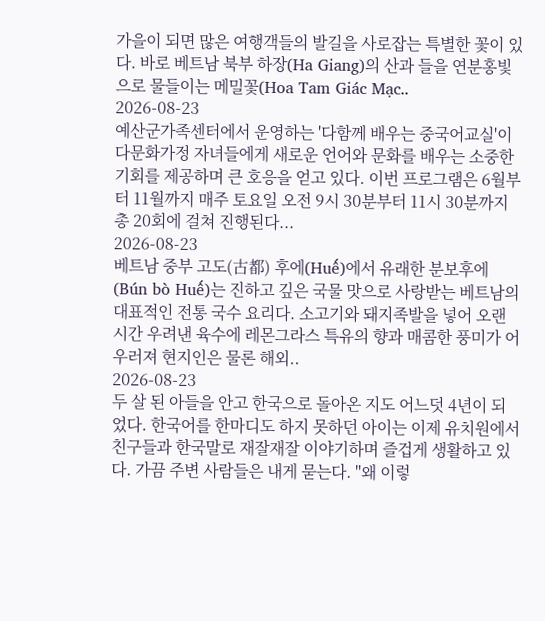가을이 되면 많은 여행객들의 발길을 사로잡는 특별한 꽃이 있다. 바로 베트남 북부 하장(Ha Giang)의 산과 들을 연분홍빛으로 물들이는 메밀꽃(Hoa Tam Giác Mạc..
2026-08-23
예산군가족센터에서 운영하는 '다함께 배우는 중국어교실'이 다문화가정 자녀들에게 새로운 언어와 문화를 배우는 소중한 기회를 제공하며 큰 호응을 얻고 있다. 이번 프로그램은 6월부터 11월까지 매주 토요일 오전 9시 30분부터 11시 30분까지 총 20회에 걸쳐 진행된다...
2026-08-23
베트남 중부 고도(古都) 후에(Huế)에서 유래한 분보후에(Bún bò Huế)는 진하고 깊은 국물 맛으로 사랑받는 베트남의 대표적인 전통 국수 요리다. 소고기와 돼지족발을 넣어 오랜 시간 우려낸 육수에 레몬그라스 특유의 향과 매콤한 풍미가 어우러져 현지인은 물론 해외..
2026-08-23
두 살 된 아들을 안고 한국으로 돌아온 지도 어느덧 4년이 되었다. 한국어를 한마디도 하지 못하던 아이는 이제 유치원에서 친구들과 한국말로 재잘재잘 이야기하며 즐겁게 생활하고 있다. 가끔 주변 사람들은 내게 묻는다. "왜 이렇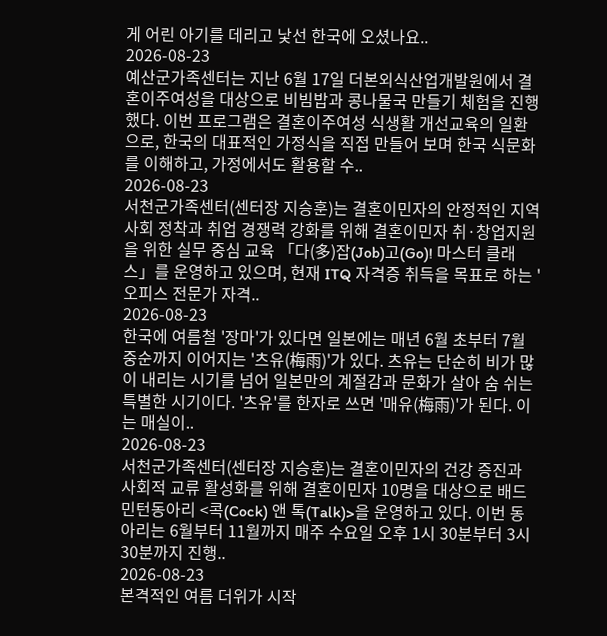게 어린 아기를 데리고 낯선 한국에 오셨나요..
2026-08-23
예산군가족센터는 지난 6월 17일 더본외식산업개발원에서 결혼이주여성을 대상으로 비빔밥과 콩나물국 만들기 체험을 진행했다. 이번 프로그램은 결혼이주여성 식생활 개선교육의 일환으로, 한국의 대표적인 가정식을 직접 만들어 보며 한국 식문화를 이해하고, 가정에서도 활용할 수..
2026-08-23
서천군가족센터(센터장 지승훈)는 결혼이민자의 안정적인 지역사회 정착과 취업 경쟁력 강화를 위해 결혼이민자 취·창업지원을 위한 실무 중심 교육 「다(多)잡(Job)고(Go)! 마스터 클래스」를 운영하고 있으며, 현재 ITQ 자격증 취득을 목표로 하는 '오피스 전문가 자격..
2026-08-23
한국에 여름철 '장마'가 있다면 일본에는 매년 6월 초부터 7월 중순까지 이어지는 '츠유(梅雨)'가 있다. 츠유는 단순히 비가 많이 내리는 시기를 넘어 일본만의 계절감과 문화가 살아 숨 쉬는 특별한 시기이다. '츠유'를 한자로 쓰면 '매유(梅雨)'가 된다. 이는 매실이..
2026-08-23
서천군가족센터(센터장 지승훈)는 결혼이민자의 건강 증진과 사회적 교류 활성화를 위해 결혼이민자 10명을 대상으로 배드민턴동아리 <콕(Cock) 앤 톡(Talk)>을 운영하고 있다. 이번 동아리는 6월부터 11월까지 매주 수요일 오후 1시 30분부터 3시 30분까지 진행..
2026-08-23
본격적인 여름 더위가 시작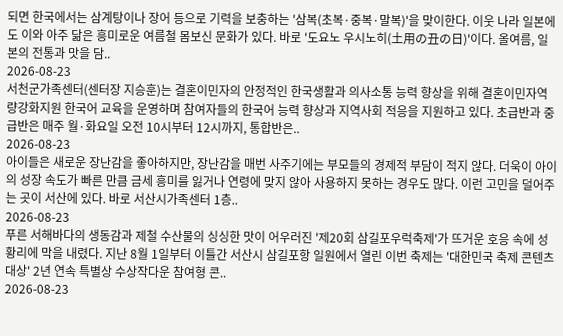되면 한국에서는 삼계탕이나 장어 등으로 기력을 보충하는 '삼복(초복·중복·말복)'을 맞이한다. 이웃 나라 일본에도 이와 아주 닮은 흥미로운 여름철 몸보신 문화가 있다. 바로 '도요노 우시노히(土用の丑の日)'이다. 올여름, 일본의 전통과 맛을 담..
2026-08-23
서천군가족센터(센터장 지승훈)는 결혼이민자의 안정적인 한국생활과 의사소통 능력 향상을 위해 결혼이민자역량강화지원 한국어 교육을 운영하며 참여자들의 한국어 능력 향상과 지역사회 적응을 지원하고 있다. 초급반과 중급반은 매주 월·화요일 오전 10시부터 12시까지, 통합반은..
2026-08-23
아이들은 새로운 장난감을 좋아하지만, 장난감을 매번 사주기에는 부모들의 경제적 부담이 적지 않다. 더욱이 아이의 성장 속도가 빠른 만큼 금세 흥미를 잃거나 연령에 맞지 않아 사용하지 못하는 경우도 많다. 이런 고민을 덜어주는 곳이 서산에 있다. 바로 서산시가족센터 1층..
2026-08-23
푸른 서해바다의 생동감과 제철 수산물의 싱싱한 맛이 어우러진 '제20회 삼길포우럭축제'가 뜨거운 호응 속에 성황리에 막을 내렸다. 지난 8월 1일부터 이틀간 서산시 삼길포항 일원에서 열린 이번 축제는 '대한민국 축제 콘텐츠 대상' 2년 연속 특별상 수상작다운 참여형 콘..
2026-08-23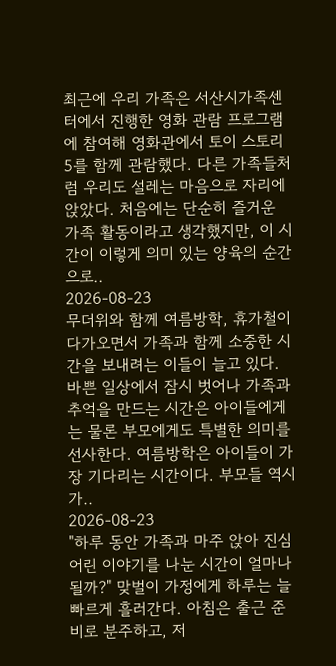최근에 우리 가족은 서산시가족센터에서 진행한 영화 관람 프로그램에 참여해 영화관에서 토이 스토리 5를 함께 관람했다. 다른 가족들처럼 우리도 설레는 마음으로 자리에 앉았다. 처음에는 단순히 즐거운 가족 활동이라고 생각했지만, 이 시간이 이렇게 의미 있는 양육의 순간으로..
2026-08-23
무더위와 함께 여름방학, 휴가철이 다가오면서 가족과 함께 소중한 시간을 보내려는 이들이 늘고 있다. 바쁜 일상에서 잠시 벗어나 가족과 추억을 만드는 시간은 아이들에게는 물론 부모에게도 특별한 의미를 선사한다. 여름방학은 아이들이 가장 기다리는 시간이다. 부모들 역시 가..
2026-08-23
"하루 동안 가족과 마주 앉아 진심 어린 이야기를 나눈 시간이 얼마나 될까?" 맞벌이 가정에게 하루는 늘 빠르게 흘러간다. 아침은 출근 준비로 분주하고, 저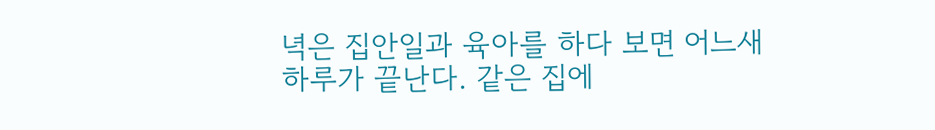녁은 집안일과 육아를 하다 보면 어느새 하루가 끝난다. 같은 집에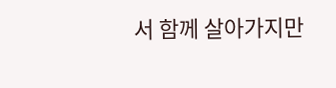서 함께 살아가지만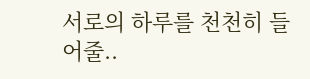서로의 하루를 천천히 들어줄..